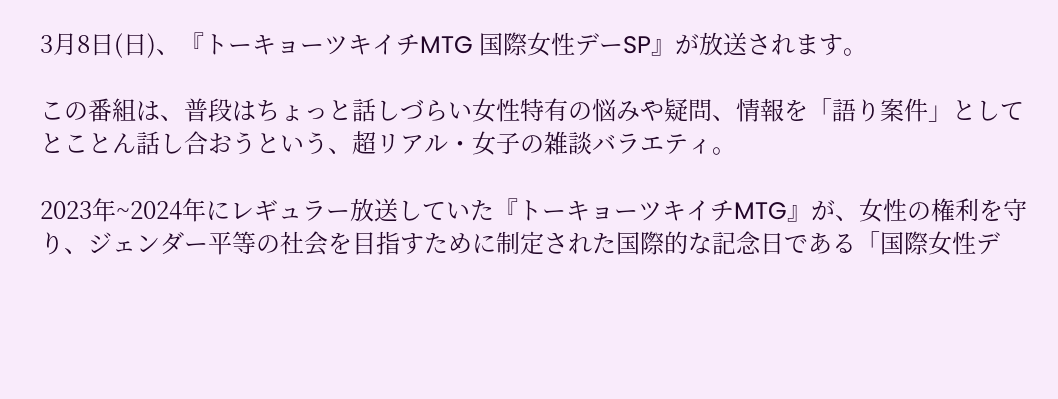3月8日(日)、『トーキョーツキイチMTG 国際女性デーSP』が放送されます。

この番組は、普段はちょっと話しづらい女性特有の悩みや疑問、情報を「語り案件」としてとことん話し合おうという、超リアル・女子の雑談バラエティ。

2023年~2024年にレギュラー放送していた『トーキョーツキイチMTG』が、女性の権利を守り、ジェンダー平等の社会を目指すために制定された国際的な記念日である「国際女性デ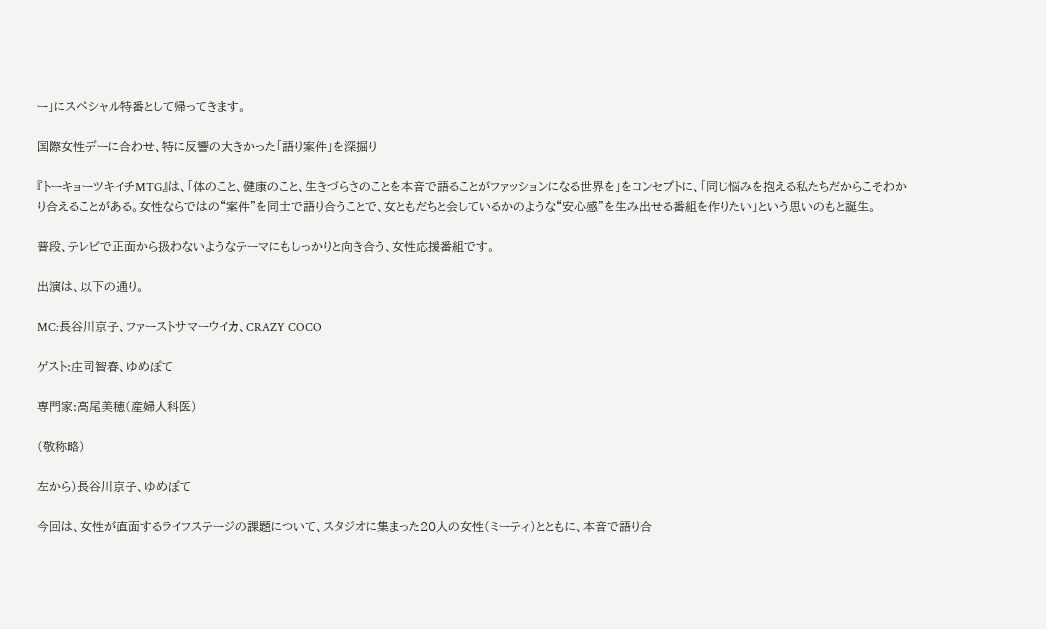ー」にスペシャル特番として帰ってきます。

国際女性デーに合わせ、特に反響の大きかった「語り案件」を深掘り

『トーキョーツキイチMTG』は、「体のこと、健康のこと、生きづらさのことを本音で語ることがファッションになる世界を」をコンセプトに、「同じ悩みを抱える私たちだからこそわかり合えることがある。女性ならではの“案件”を同士で語り合うことで、女ともだちと会しているかのような“安心感”を生み出せる番組を作りたい」という思いのもと誕生。

普段、テレビで正面から扱わないようなテーマにもしっかりと向き合う、女性応援番組です。

出演は、以下の通り。

MC:長谷川京子、ファーストサマーウイカ、CRAZY COCO

ゲスト:庄司智春、ゆめぽて

専門家:高尾美穂(産婦人科医)

(敬称略)

左から)長谷川京子、ゆめぽて

今回は、女性が直面するライフステージの課題について、スタジオに集まった20人の女性(ミーティ)とともに、本音で語り合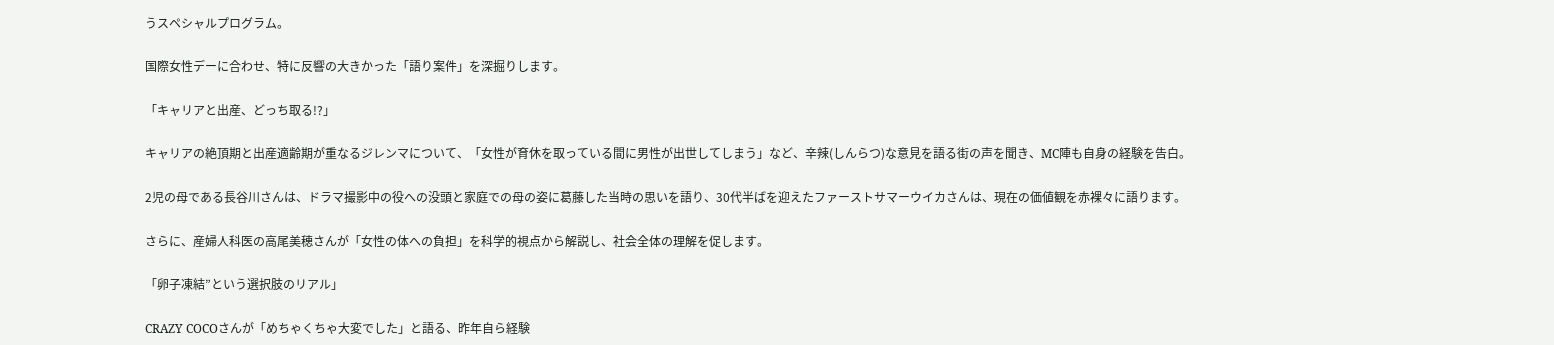うスペシャルプログラム。

国際女性デーに合わせ、特に反響の大きかった「語り案件」を深掘りします。

「キャリアと出産、どっち取る!?」

キャリアの絶頂期と出産適齢期が重なるジレンマについて、「女性が育休を取っている間に男性が出世してしまう」など、辛辣(しんらつ)な意見を語る街の声を聞き、MC陣も自身の経験を告白。

2児の母である長谷川さんは、ドラマ撮影中の役への没頭と家庭での母の姿に葛藤した当時の思いを語り、30代半ばを迎えたファーストサマーウイカさんは、現在の価値観を赤裸々に語ります。

さらに、産婦人科医の高尾美穂さんが「女性の体への負担」を科学的視点から解説し、社会全体の理解を促します。

「卵子凍結”という選択肢のリアル」

CRAZY COCOさんが「めちゃくちゃ大変でした」と語る、昨年自ら経験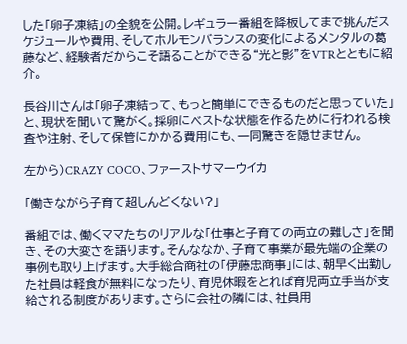した「卵子凍結」の全貌を公開。レギュラー番組を降板してまで挑んだスケジュールや費用、そしてホルモンバランスの変化によるメンタルの葛藤など、経験者だからこそ語ることができる“光と影”をVTRとともに紹介。

長谷川さんは「卵子凍結って、もっと簡単にできるものだと思っていた」と、現状を聞いて驚がく。採卵にベストな状態を作るために行われる検査や注射、そして保管にかかる費用にも、一同驚きを隠せません。

左から)CRAZY COCO、ファーストサマーウイカ

「働きながら子育て超しんどくない?」

番組では、働くママたちのリアルな「仕事と子育ての両立の難しさ」を聞き、その大変さを語ります。そんななか、子育て事業が最先端の企業の事例も取り上げます。大手総合商社の「伊藤忠商事」には、朝早く出勤した社員は軽食が無料になったり、育児休暇をとれば育児両立手当が支給される制度があります。さらに会社の隣には、社員用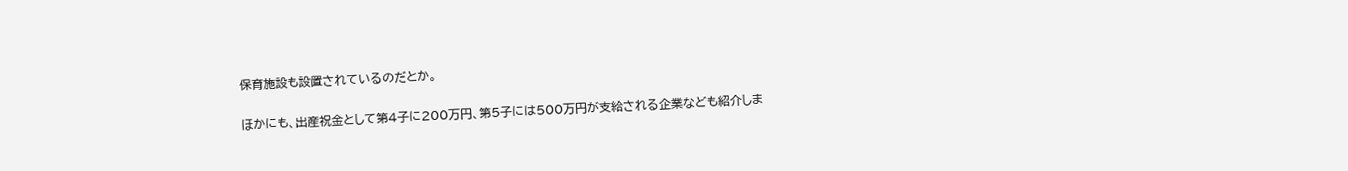保育施設も設置されているのだとか。

ほかにも、出産祝金として第4子に200万円、第5子には500万円が支給される企業なども紹介しま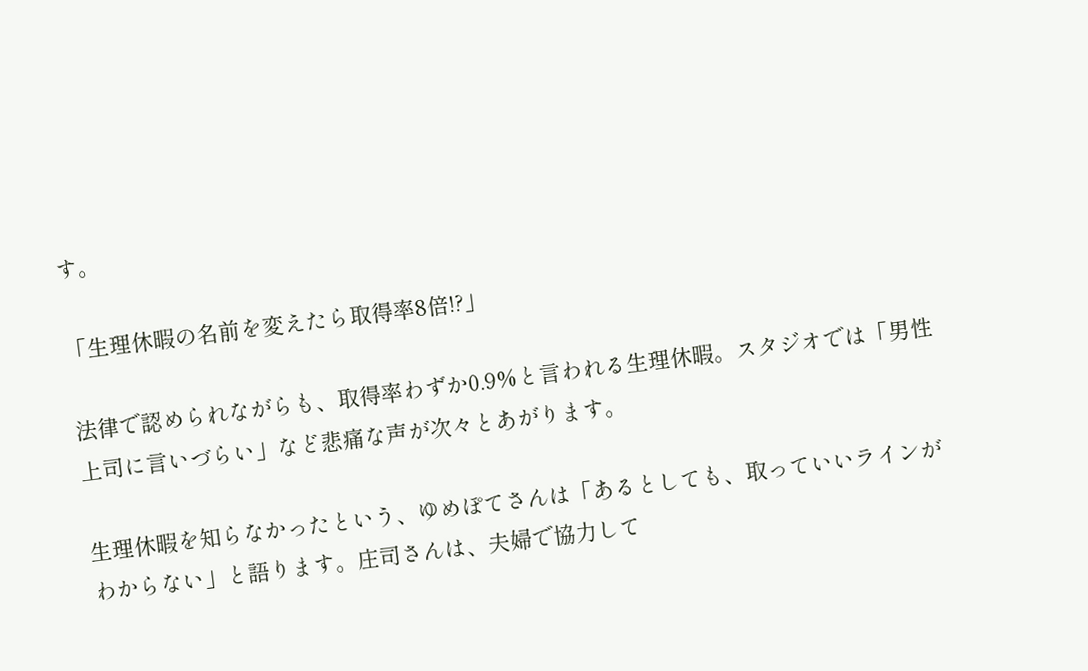す。

「生理休暇の名前を変えたら取得率8倍!?」

法律で認められながらも、取得率わずか0.9%と言われる生理休暇。スタジオでは「男性上司に言いづらい」など悲痛な声が次々とあがります。

生理休暇を知らなかったという、ゆめぽてさんは「あるとしても、取っていいラインがわからない」と語ります。庄司さんは、夫婦で協力して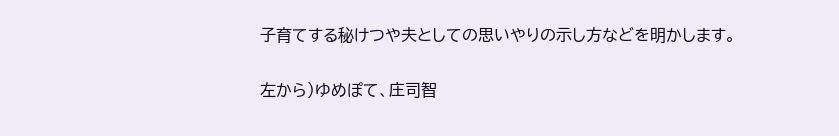子育てする秘けつや夫としての思いやりの示し方などを明かします。

左から)ゆめぽて、庄司智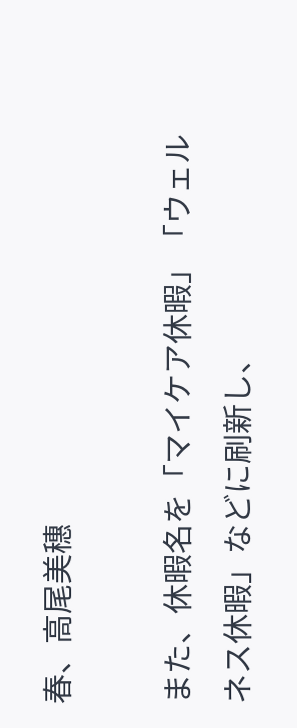春、高尾美穗

また、休暇名を「マイケア休暇」「ウェルネス休暇」などに刷新し、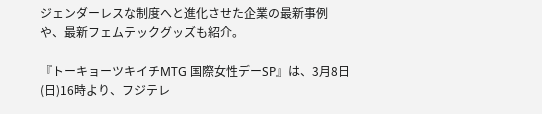ジェンダーレスな制度へと進化させた企業の最新事例や、最新フェムテックグッズも紹介。

『トーキョーツキイチMTG 国際女性デーSP』は、3月8日(日)16時より、フジテレ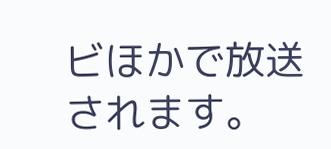ビほかで放送されます。